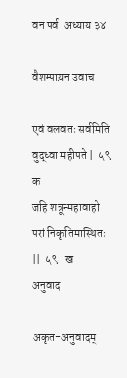वन पर्व  अध्याय ३४

वैशम्पाय़न उवाच

एवं वलवतः सर्वमिति वुद्ध्वा महीपते |  ५९   क
जहि शत्रून्महावाहो परां निकृतिमास्थितः ||  ५९   ख
अनुवाद

अकृत-अनुवादम्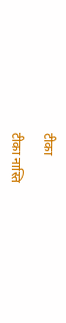टीका

टीका नास्ति